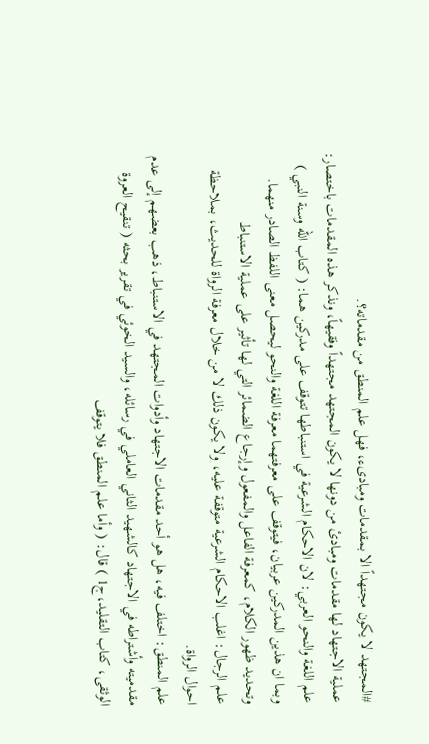#المجتهد لا يكون مجتهداً الا بمقدمات ومبادىء، فهل علم المنطق من مقدماته؟.
عملية الاجتهاد لها مقدمات ومبادئ من دونها لا يكون المجتهد مجتهداً وفقيهاً، ونذكر هذه المقدمات باختصار:
علم اللغة والنحو العربي: لان الاحكام الشرعية في استنباطها تتوقف على مدركين هما: ( كتاب الله وسنة النبي ) وبما ان هذين المدركين عربيان، فيتوقف على معرفتهما معرفة اللغة والنحو ليحصل معنى اللفظ الصادر منهما. وتحديد ظهور الكلام، كمعرفة الفاعل والمفعول وإرجاع الضمائر التي لها تأثير على عملية الاستنباط
علم الرجال: اغلب الاحكام الشرعية متوقفة عليه، ولا يكون ذلك لا من خلال معرفة الرواة للحديث، بملاحظة احوال الرواة.
علم المنطق: اختلف فيه، هل هو أحد مقدمات الاجتهاد وأدوات المجتهد في الاستنباط، ذهب بعضهم إلى عدم مقدميته وأشتراطه في الاجتهاد كالشهيد الثاني العاملي في رسائله، والسيد الخوئي في تقرير بحثه ( تنقيح العروة الوثقى، كتاب التقليد،ج1 ) قال: ( وأما علم المنطق فلا يتوقف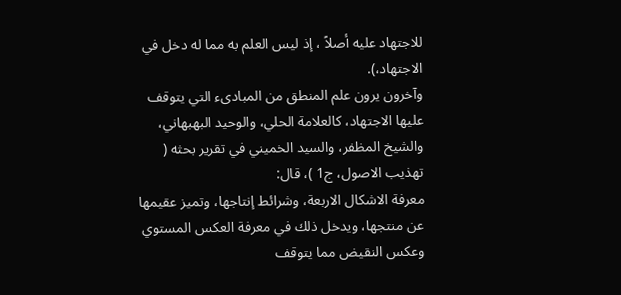للاجتهاد عليه أصلاً ، إذ ليس العلم به مما له دخل في الاجتهاد،).
وآخرون يرون علم المنطق من المبادىء التي يتوقف عليها الاجتهاد، كالعلامة الحلي، والوحيد البهبهاني، والشيخ المظفر، والسيد الخميني في تقرير بحثه ( تهذيب الاصول، ج1 )، قال:
معرفة الاشكال الاربعة، وشرائط إنتاجها، وتميز عقيمها عن منتجها، ويدخل ذلك في معرفة العكس المستوي وعكس النقيض مما يتوقف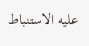عليه الاستنباط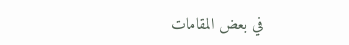في بعض المقامات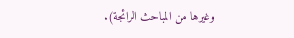وغيرها من المباحث الرائجة).